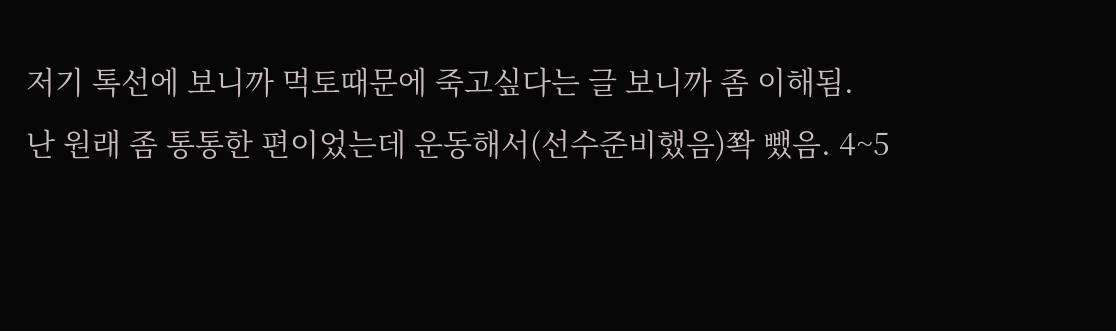저기 톡선에 보니까 먹토때문에 죽고싶다는 글 보니까 좀 이해됨.
난 원래 좀 통통한 편이었는데 운동해서(선수준비했음)쫙 뺐음. 4~5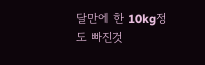달만에 한 10kg정도 빠진것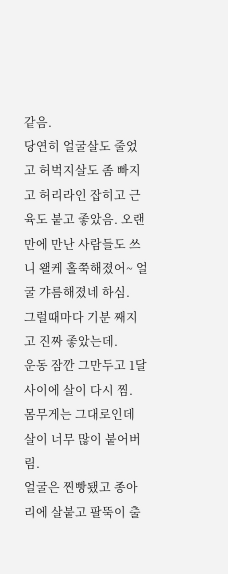같음.
당연히 얼굴살도 줄었고 허벅지살도 좀 빠지고 허리라인 잡히고 근육도 붙고 좋았음. 오랜만에 만난 사람들도 쓰니 왤케 홀쭉해졌어~ 얼굴 갸름해졌네 하심.
그럴때마다 기분 째지고 진짜 좋았는데.
운동 잠깐 그만두고 1달 사이에 살이 다시 찜.
몸무게는 그대로인데 살이 너무 많이 붙어버림.
얼굴은 찐빵됐고 종아리에 살붙고 팔뚝이 출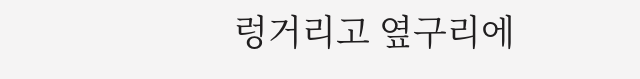렁거리고 옆구리에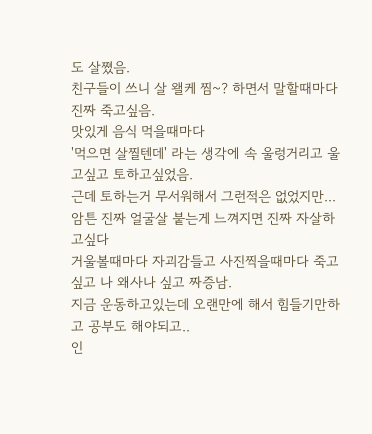도 살쪘음.
친구들이 쓰니 살 왤케 찜~? 하면서 말할때마다 진짜 죽고싶음.
맛있게 음식 먹을때마다
'먹으면 살찔텐데' 라는 생각에 속 울렁거리고 울고싶고 토하고싶었음.
근데 토하는거 무서워해서 그런적은 없었지만...
암튼 진짜 얼굴살 붙는게 느껴지면 진짜 자살하고싶다
거울볼때마다 자괴감들고 사진찍을때마다 죽고싶고 나 왜사나 싶고 짜증남.
지금 운동하고있는데 오랜만에 해서 힘들기만하고 공부도 해야되고..
인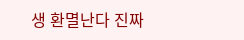생 환멸난다 진짜